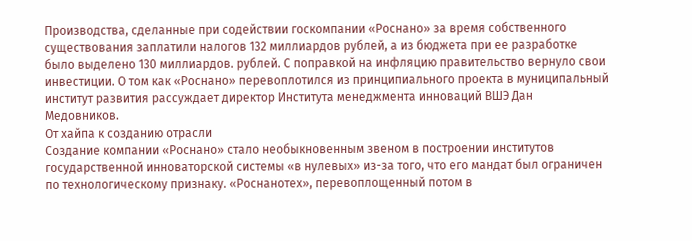Производства, сделанные при содействии госкомпании «Роснано» за время собственного существования заплатили налогов 132 миллиардов рублей, а из бюджета при ее разработке было выделено 130 миллиардов. рублей. С поправкой на инфляцию правительство вернуло свои инвестиции. О том как «Роснано» перевоплотился из принципиального проекта в муниципальный институт развития рассуждает директор Института менеджмента инноваций ВШЭ Дан Медовников.
От хайпа к созданию отрасли
Создание компании «Роснано» стало необыкновенным звеном в построении институтов государственной инноваторской системы «в нулевых» из-за того, что его мандат был ограничен по технологическому признаку. «Роснанотех», перевоплощенный потом в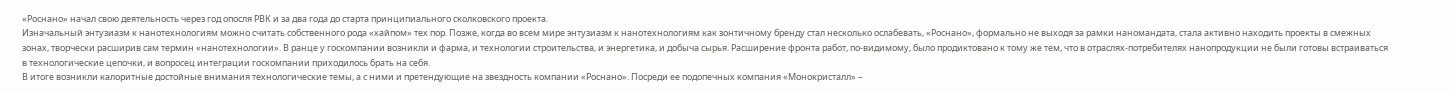«Роснано» начал свою деятельность через год опосля РВК и за два года до старта принципиального сколковского проекта.
Изначальный энтузиазм к нанотехнологиям можно считать собственного рода «хайпом» тех пор. Позже, когда во всем мире энтузиазм к нанотехнологиям как зонтичному бренду стал несколько ослабевать, «Роснано», формально не выходя за рамки наномандата, стала активно находить проекты в смежных зонах, творчески расширив сам термин «нанотехнологии». В ранце у госкомпании возникли и фарма, и технологии строительства, и энергетика, и добыча сырья. Расширение фронта работ, по-видимому, было продиктовано к тому же тем, что в отраслях-потребителях нанопродукции не были готовы встраиваться в технологические цепочки, и вопросец интеграции госкомпании приходилось брать на себя.
В итоге возникли калоритные достойные внимания технологические темы, а с ними и претендующие на звездность компании «Роснано». Посреди ее подопечных компания «Монокристалл» –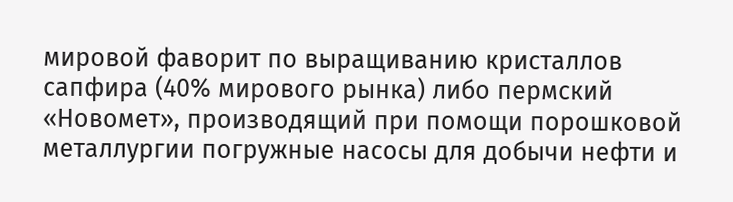мировой фаворит по выращиванию кристаллов сапфира (40% мирового рынка) либо пермский «Новомет», производящий при помощи порошковой металлургии погружные насосы для добычи нефти и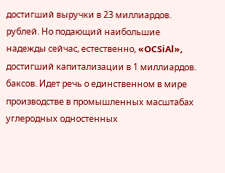достигший выручки в 23 миллиардов. рублей. Но подающий наибольшие надежды сейчас, естественно, «OCSiAl», достигший капитализации в 1 миллиардов. баксов. Идет речь о единственном в мире производстве в промышленных масштабах углеродных одностенных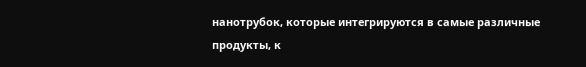нанотрубок, которые интегрируются в самые различные продукты, к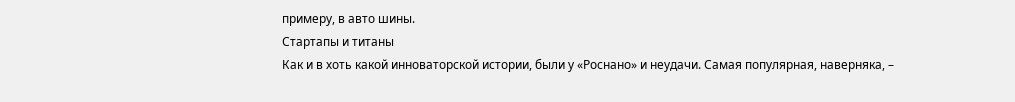примеру, в авто шины.
Стартапы и титаны
Как и в хоть какой инноваторской истории, были у «Роснано» и неудачи. Самая популярная, наверняка, –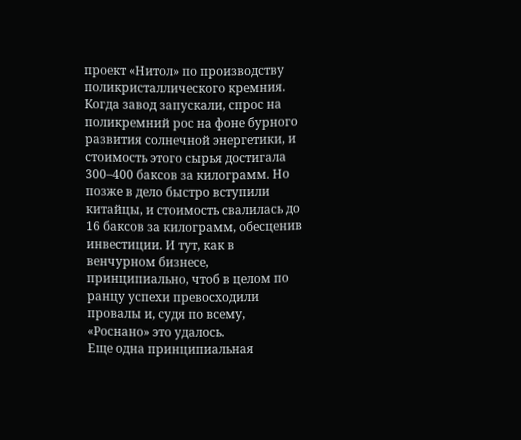проект «Нитол» по производству поликристаллического кремния. Когда завод запускали, спрос на поликремний рос на фоне бурного развития солнечной энергетики, и стоимость этого сырья достигала 300–400 баксов за килограмм. Но позже в дело быстро вступили китайцы, и стоимость свалилась до 16 баксов за килограмм, обесценив инвестиции. И тут, как в венчурном бизнесе, принципиально, чтоб в целом по ранцу успехи превосходили провалы и, судя по всему, «Роснано» это удалось.
Еще одна принципиальная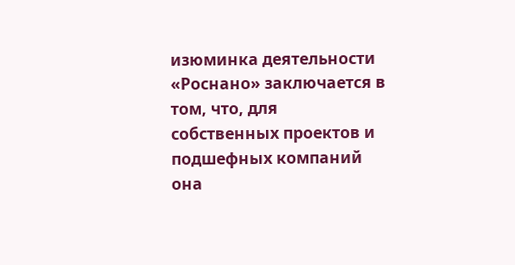изюминка деятельности «Роснано» заключается в том, что, для собственных проектов и подшефных компаний она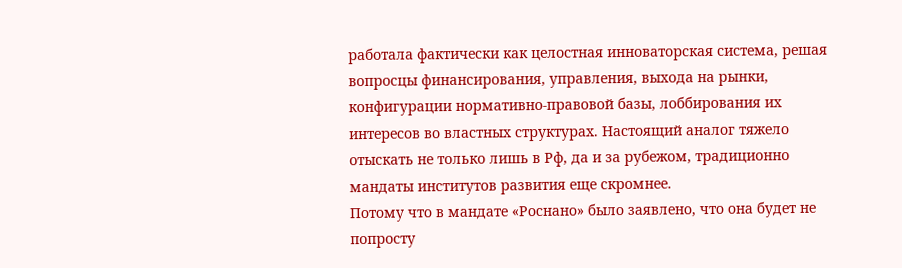работала фактически как целостная инноваторская система, решая вопросцы финансирования, управления, выхода на рынки, конфигурации нормативно-правовой базы, лоббирования их интересов во властных структурах. Настоящий аналог тяжело отыскать не только лишь в Рф, да и за рубежом, традиционно мандаты институтов развития еще скромнее.
Потому что в мандате «Роснано» было заявлено, что она будет не попросту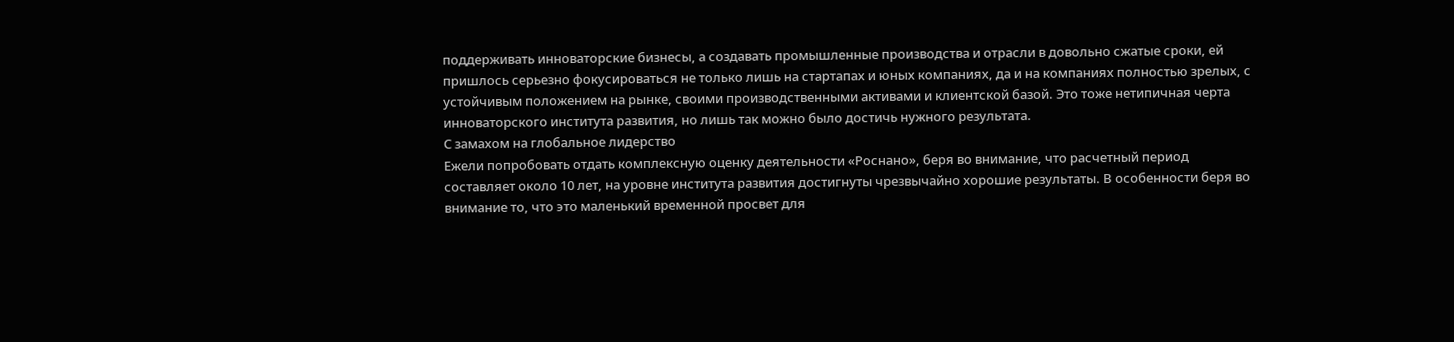поддерживать инноваторские бизнесы, а создавать промышленные производства и отрасли в довольно сжатые сроки, ей пришлось серьезно фокусироваться не только лишь на стартапах и юных компаниях, да и на компаниях полностью зрелых, с устойчивым положением на рынке, своими производственными активами и клиентской базой. Это тоже нетипичная черта инноваторского института развития, но лишь так можно было достичь нужного результата.
С замахом на глобальное лидерство
Ежели попробовать отдать комплексную оценку деятельности «Роснано», беря во внимание, что расчетный период составляет около 10 лет, на уровне института развития достигнуты чрезвычайно хорошие результаты. В особенности беря во внимание то, что это маленький временной просвет для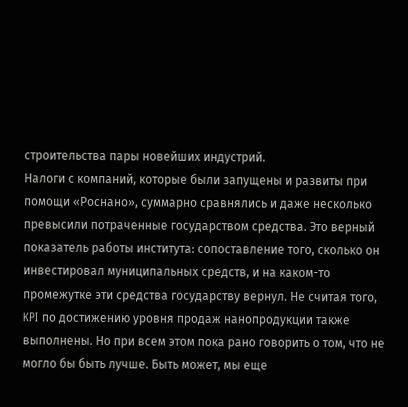строительства пары новейших индустрий.
Налоги с компаний, которые были запущены и развиты при помощи «Роснано», суммарно сравнялись и даже несколько превысили потраченные государством средства. Это верный показатель работы института: сопоставление того, сколько он инвестировал муниципальных средств, и на каком-то промежутке эти средства государству вернул. Не считая того, KPI по достижению уровня продаж нанопродукции также выполнены. Но при всем этом пока рано говорить о том, что не могло бы быть лучше. Быть может, мы еще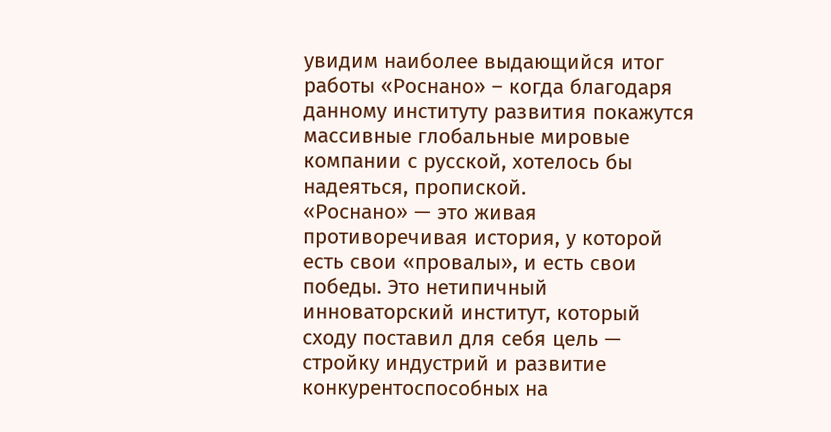увидим наиболее выдающийся итог работы «Роснано» – когда благодаря данному институту развития покажутся массивные глобальные мировые компании с русской, хотелось бы надеяться, пропиской.
«Роснано» — это живая противоречивая история, у которой есть свои «провалы», и есть свои победы. Это нетипичный инноваторский институт, который сходу поставил для себя цель — стройку индустрий и развитие конкурентоспособных на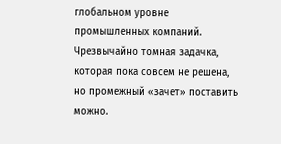глобальном уровне промышленных компаний. Чрезвычайно томная задачка, которая пока совсем не решена, но промежный «зачет» поставить можно.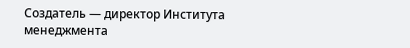Создатель — директор Института менеджмента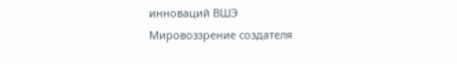инноваций ВШЭ
Мировоззрение создателя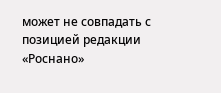может не совпадать с позицией редакции
«Роснано»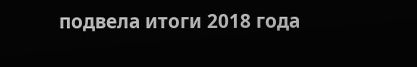подвела итоги 2018 года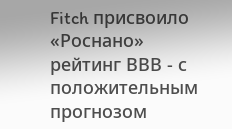Fitch присвоило «Роснано» рейтинг ВВВ - с положительным прогнозом